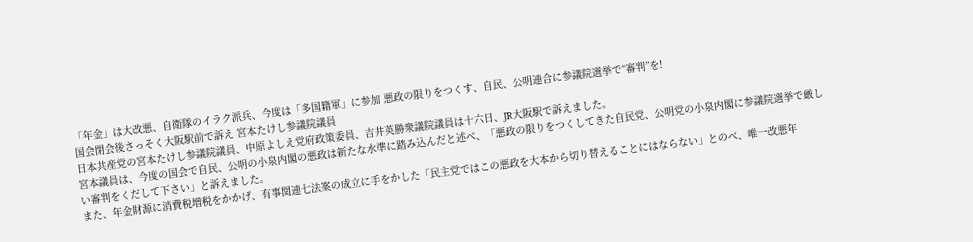「年金」は大改悪、自衛隊のイラク派兵、今度は「多国籍軍」に参加 悪政の限りをつくす、自民、公明連合に参議院選挙で“審判”を!
国会閉会後さっそく大阪駅前で訴え 宮本たけし参議院議員
日本共産党の宮本たけし参議院議員、中原よしえ党府政策委員、吉井英勝衆議院議員は十六日、JR大阪駅で訴えました。
宮本議員は、今度の国会で自民、公明の小泉内閣の悪政は新たな水準に踏み込んだと述べ、「悪政の限りをつくしてきた自民党、公明党の小泉内閣に参議院選挙で厳しい審判をくだして下さい」と訴えました。
また、年金財源に消費税増税をかかげ、有事関連七法案の成立に手をかした「民主党ではこの悪政を大本から切り替えることにはならない」とのべ、唯一改悪年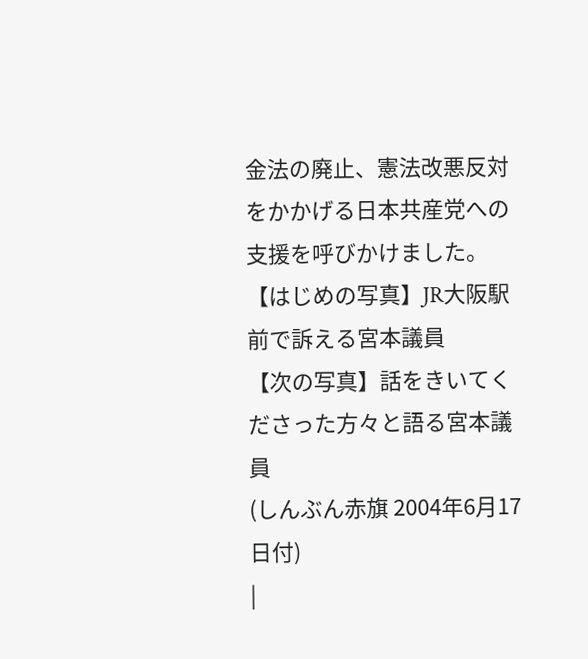金法の廃止、憲法改悪反対をかかげる日本共産党への支援を呼びかけました。
【はじめの写真】JR大阪駅前で訴える宮本議員
【次の写真】話をきいてくださった方々と語る宮本議員
(しんぶん赤旗 2004年6月17日付)
|